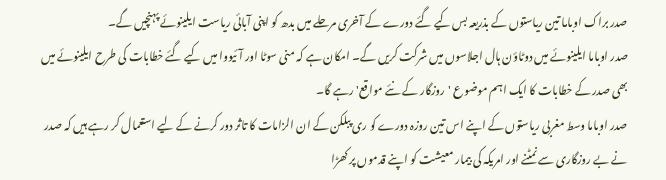صدر براک اوباما تین ریاستوں کے بذریعہ بس کیے گئے دورے کے آخری مرحلے میں بدھ کو اپنی آبائی ریاست ایلینوئے پہنچیں گے۔
صدر اوباما ایلینوئے میں دوٹاؤن ہال اجلاسوں میں شرکت کریں گے۔ امکان ہے کہ منی سوٹا اور آئیووا میں کیے گئے خطابات کی طرح ایلینوئے میں بھی صدر کے خطابات کا ایک اہم موضوع 'روزگار کے نئے مواقع' رہے گا۔
صدر اوباما وسط مغربی ریاستوں کے اپنے اس تین روزہ دورے کو ری پبلکن کے ان الزامات کا تاثر دور کرنے کے لیے استعمال کر رہے ہیں کہ صدر نے بے روزگاری سے نمٹنے اور امریکہ کی بیمار معیشت کو اپنے قدموں پر کھڑا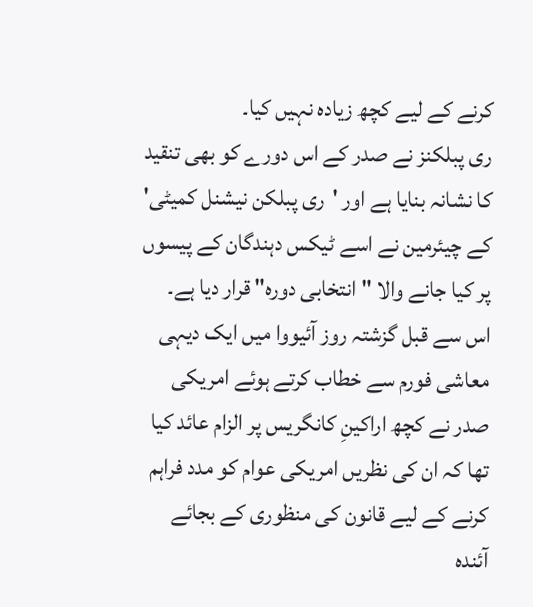کرنے کے لیے کچھ زیادہ نہیں کیا۔
ری پبلکنز نے صدر کے اس دورے کو بھی تنقید کا نشانہ بنایا ہے اور 'ری پبلکن نیشنل کمیٹی' کے چیئرمین نے اسے ٹیکس دہندگان کے پیسوں پر کیا جانے والا "انتخابی دورہ" قرار دیا ہے۔
اس سے قبل گزشتہ روز آئیووا میں ایک دیہی معاشی فورم سے خطاب کرتے ہوئے امریکی صدر نے کچھ اراکینِ کانگریس پر الزام عائد کیا تھا کہ ان کی نظریں امریکی عوام کو مدد فراہم کرنے کے لیے قانون کی منظوری کے بجائے آئندہ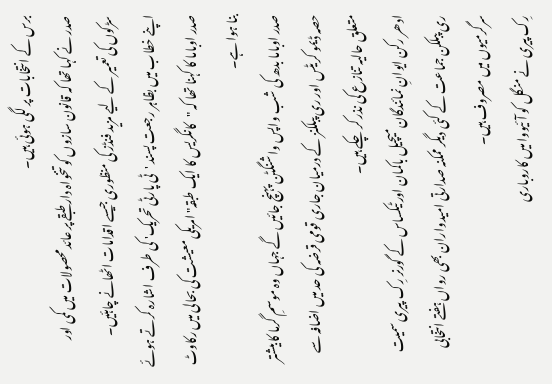برس کے انتخابات پر لگی ہوئی ہیں۔
صدر نے کہا تھا کہ قانون سازوں کو تنخواہ دار طبقے پر عائد محصولات میں کمی اور سڑکوں کی تعمیر کے لیے مزید فنڈز کی منظوری جیسے اقدامات اٹھانے چاہئیں۔
اپنے خطاب میں بظاہر رجعت پسند 'ٹی پارٹی تحریک' کی طرف اشارہ کرتے ہوئے صدر اوباما کا کہنا تھا کہ "کانگریس کا ایک طبقہ" امریکی معیشت کی بحالی میں رکاوٹ بنا ہوا ہے۔
صدر اوباما بدھ کی شب واپس واشنگٹن پہنچ جائیں گے جہاں وہ موسمِ گرما کا بیشتر حصہ ڈیمو کریٹس اور ری پبلکنز کے درمیان جاری قومی قرضہ کی حد میں اضافہ سے متعلق حالیہ تنازع کی نذر کر چکے ہیں۔
ادھر رکن ایوانِ نمائندگان میچیل باکمان اور ٹیکساس کے گورنر رِک پیری سمیت ری پبلکن جماعت کے کئی دیگر ممکنہ صدارتی امیدواران بھی رواں ہفتے انتخابی سرگرمیوں میں مصروف ہیں۔
رِک پیری نے منگل کو آئیووا میں کاروباری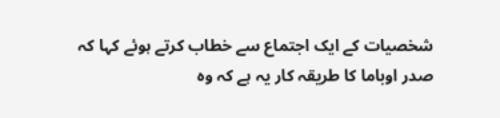شخصیات کے ایک اجتماع سے خطاب کرتے ہوئے کہا کہ صدر اوباما کا طریقہ کار یہ ہے کہ وہ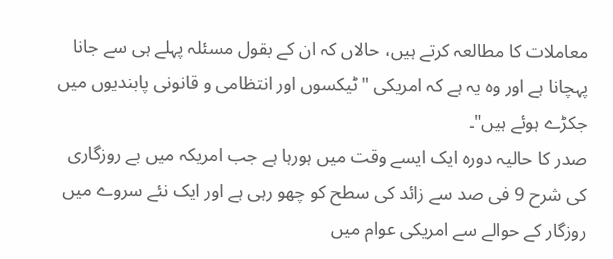معاملات کا مطالعہ کرتے ہیں، حالاں کہ ان کے بقول مسئلہ پہلے ہی سے جانا پہچانا ہے اور وہ یہ ہے کہ امریکی "ٹیکسوں اور انتظامی و قانونی پابندیوں میں جکڑے ہوئے ہیں"۔
صدر کا حالیہ دورہ ایک ایسے وقت میں ہورہا ہے جب امریکہ میں بے روزگاری کی شرح 9 فی صد سے زائد کی سطح کو چھو رہی ہے اور ایک نئے سروے میں روزگار کے حوالے سے امریکی عوام میں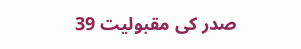صدر کی مقبولیت 39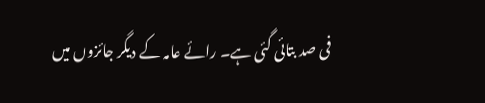فی صد بتائی گئی ہے۔ رائے عامہ کے دیگر جائزوں میں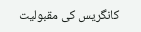کانگریس کی مقبولیت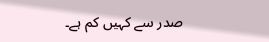صدر سے کہیں کم ہے۔